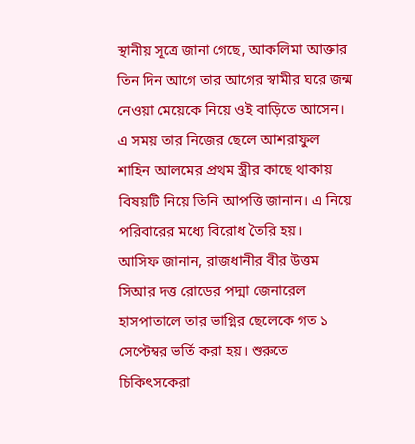স্থানীয় সূত্রে জানা গেছে, আকলিমা আক্তার তিন দিন আগে তার আগের স্বামীর ঘরে জন্ম নেওয়া মেয়েকে নিয়ে ওই বাড়িতে আসেন। এ সময় তার নিজের ছেলে আশরাফুল শাহিন আলমের প্রথম স্ত্রীর কাছে থাকায় বিষয়টি নিয়ে তিনি আপত্তি জানান। এ নিয়ে পরিবারের মধ্যে বিরোধ তৈরি হয়।
আসিফ জানান, রাজধানীর বীর উত্তম সিআর দত্ত রোডের পদ্মা জেনারেল হাসপাতালে তার ভাগ্নির ছেলেকে গত ১ সেপ্টেম্বর ভর্তি করা হয়। শুরুতে চিকিৎসকেরা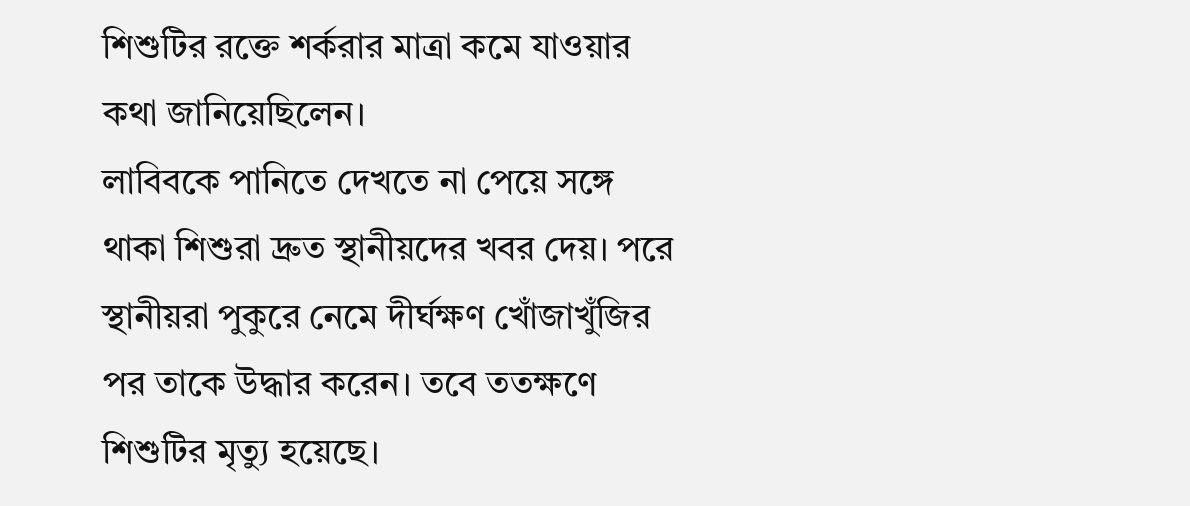শিশুটির রক্তে শর্করার মাত্রা কমে যাওয়ার কথা জানিয়েছিলেন।
লাবিবকে পানিতে দেখতে না পেয়ে সঙ্গে থাকা শিশুরা দ্রুত স্থানীয়দের খবর দেয়। পরে স্থানীয়রা পুকুরে নেমে দীর্ঘক্ষণ খোঁজাখুঁজির পর তাকে উদ্ধার করেন। তবে ততক্ষণে শিশুটির মৃত্যু হয়েছে।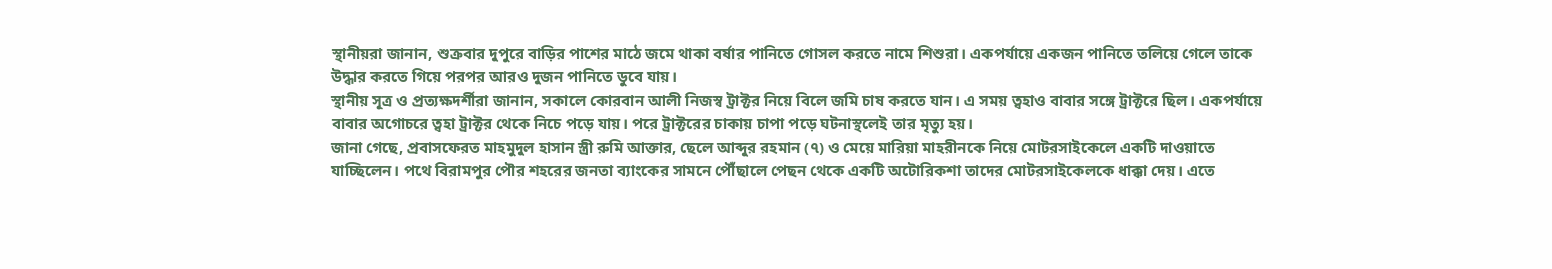স্থানীয়রা জানান, শুক্রবার দুপুরে বাড়ির পাশের মাঠে জমে থাকা বর্ষার পানিতে গোসল করতে নামে শিশুরা। একপর্যায়ে একজন পানিতে তলিয়ে গেলে তাকে উদ্ধার করতে গিয়ে পরপর আরও দুজন পানিতে ডুবে যায়।
স্থানীয় সূত্র ও প্রত্যক্ষদর্শীরা জানান, সকালে কোরবান আলী নিজস্ব ট্রাক্টর নিয়ে বিলে জমি চাষ করতে যান। এ সময় ত্বহাও বাবার সঙ্গে ট্রাক্টরে ছিল। একপর্যায়ে বাবার অগোচরে ত্বহা ট্রাক্টর থেকে নিচে পড়ে যায়। পরে ট্রাক্টরের চাকায় চাপা পড়ে ঘটনাস্থলেই তার মৃত্যু হয়।
জানা গেছে, প্রবাসফেরত মাহমুদুল হাসান স্ত্রী রুমি আক্তার, ছেলে আব্দুর রহমান (৭) ও মেয়ে মারিয়া মাহরীনকে নিয়ে মোটরসাইকেলে একটি দাওয়াতে যাচ্ছিলেন। পথে বিরামপুর পৌর শহরের জনতা ব্যাংকের সামনে পৌঁছালে পেছন থেকে একটি অটোরিকশা তাদের মোটরসাইকেলকে ধাক্কা দেয়। এতে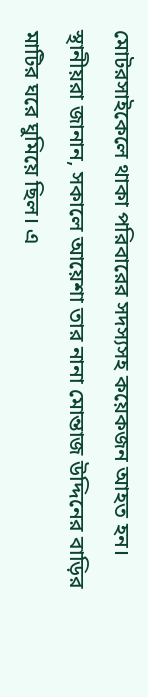মোটরসাইকেলে থাকা পরিবারের সদস্যসহ কয়েকজন আহত হন।
স্থানীয়রা জানান, সকালে আয়েশা তার নানা মোন্তাজ উদ্দিনের বাড়ির মাটির ঘরে ঘুমিয়ে ছিল। এ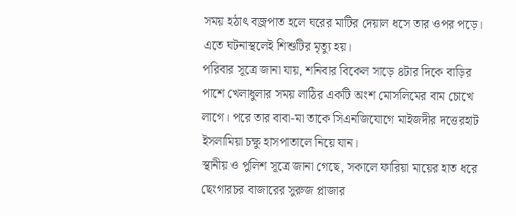সময় হঠাৎ বজ্রপাত হলে ঘরের মাটির দেয়াল ধসে তার ওপর পড়ে। এতে ঘটনাস্থলেই শিশুটির মৃত্যু হয়।
পরিবার সূত্রে জানা যায়, শনিবার বিকেল সাড়ে ৪টার দিকে বাড়ির পাশে খেলাধুলার সময় লাঠির একটি অংশ মোসলিমের বাম চোখে লাগে। পরে তার বাবা-মা তাকে সিএনজিযোগে মাইজদীর দত্তেরহাট ইসলামিয়া চক্ষু হাসপাতালে নিয়ে যান।
স্থানীয় ও পুলিশ সূত্রে জানা গেছে, সকালে ফারিয়া মায়ের হাত ধরে ছেংগারচর বাজারের সুরুজ প্লাজার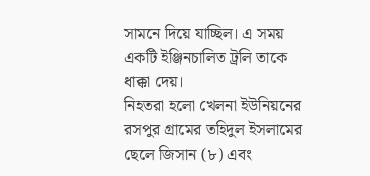সামনে দিয়ে যাচ্ছিল। এ সময় একটি ইঞ্জিনচালিত ট্রলি তাকে ধাক্কা দেয়।
নিহতরা হলো খেলনা ইউনিয়নের রসপুর গ্রামের তহিদুল ইসলামের ছেলে জিসান (৮) এবং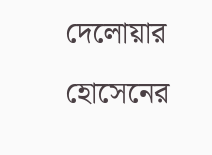দেলোয়ার হোসেনের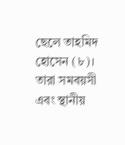ছেলে তাহমিদ হোসেন (৮)। তারা সমবয়সী এবং স্থানীয়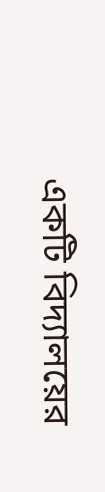একটি বিদ্যালয়ের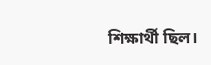শিক্ষার্থী ছিল।